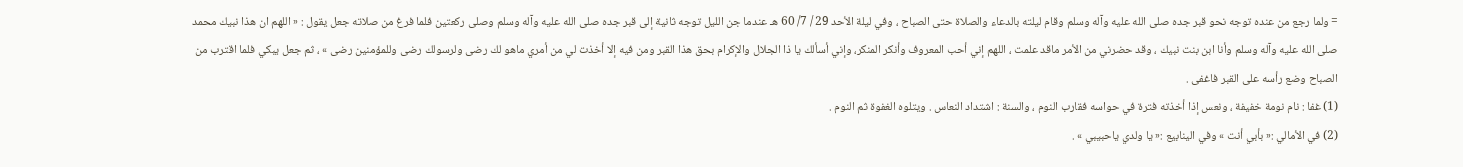= ولما رجع من عنده توجه نحو قبر جده صلى الله عليه وآله وسلم وقام ليلته بالدعاء والصلاة حتى الصباح ، وفي ليلة الأحد 29 / 7/ 60 هـ عندما جن الليل توجه ثانية إلى قبر جده صلى الله عليه وآله وسلم وصلى ركعتين فلما فرغ من صلاته جعل يقول : « اللهم ان هذا نبيك محمد صلى الله عليه وآله وسلم وأنا ابن بنت نبيك ، وقد حضرني من الأمر ماقد علمت ، اللهم إني أحب المعروف وأنكر المنكر، وإني أسألك يا ذا الجلال والإكرام بحق هذا القبر ومن فيه إلا أخذت لي من أمري ماهو لك رضى ولرسولك رضى وللمؤمنين رضى » ، ثم جعل يبكي فلما اقترب من الصباح وضع رأسه على القبر فاغفى .
(1) غفا : نام نومة خفيفة ، ونعس إذا أخذته فترة في حواسه فقارب النوم ، والسنة : اشتداد النعاس . ويتلوه الغفوة ثم النوم .
(2) في الأمالي :« بأبي أنت » وفي الينابيع :« يا ولدي ياحبيبي » .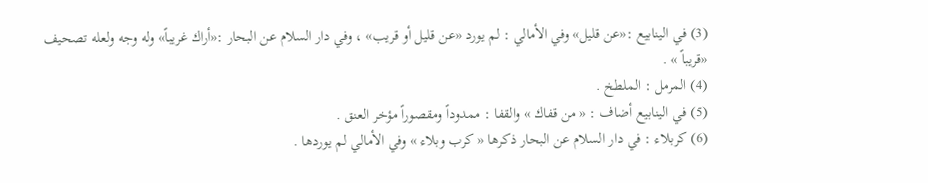(3) في الينابيع :«عن قليل» وفي الأمالي : لم يورد «عن قليل أو قريب» ، وفي دار السلام عن البحار :«أراك غريباً» وله وجه ولعله تصحيف «قريباً » .
(4) المرمل : الملطخ .
(5) في الينابيع أضاف : « من قفاك » والقفا : ممدوداً ومقصوراً مؤخر العنق .
(6) كربلاء : في دار السلام عن البحار ذكرها « كرب وبلاء » وفي الأمالي لم يوردها .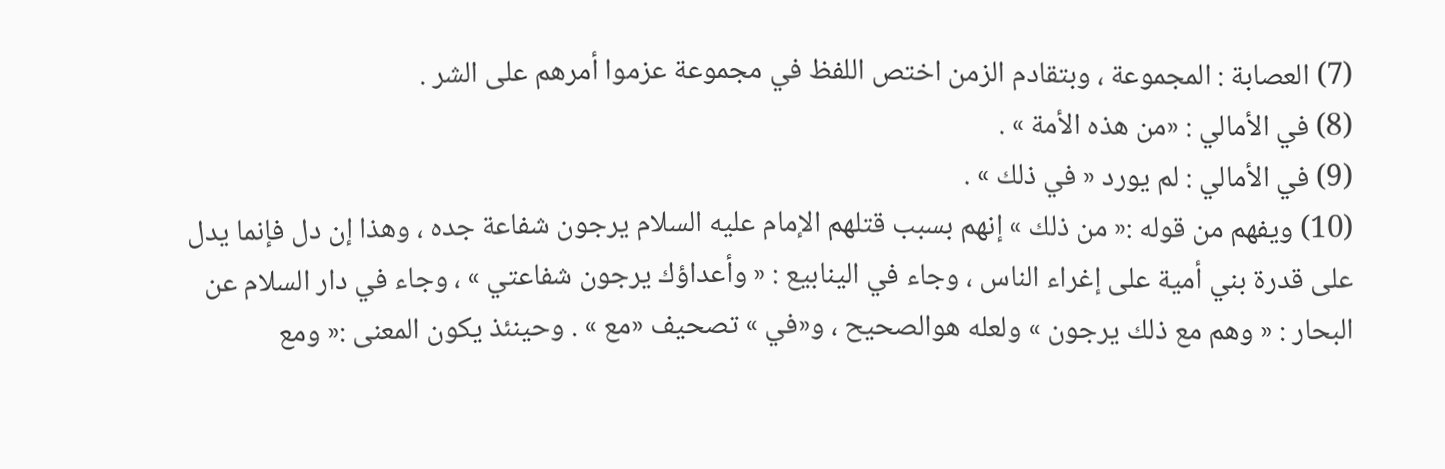(7) العصابة : المجموعة ، وبتقادم الزمن اختص اللفظ في مجموعة عزموا أمرهم على الشر .
(8) في الأمالي : «من هذه الأمة » .
(9) في الأمالي : لم يورد « في ذلك » .
(10) ويفهم من قوله :« من ذلك » إنهم بسبب قتلهم الإمام عليه السلام يرجون شفاعة جده ، وهذا إن دل فإنما يدل على قدرة بني أمية على إغراء الناس ، وجاء في الينابيع : « وأعداؤك يرجون شفاعتي » ، وجاء في دار السلام عن البحار : « وهم مع ذلك يرجون » ولعله هوالصحيح ، و«في » تصحيف «مع » . وحينئذ يكون المعنى :« ومع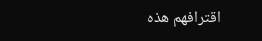اقترافهم هذه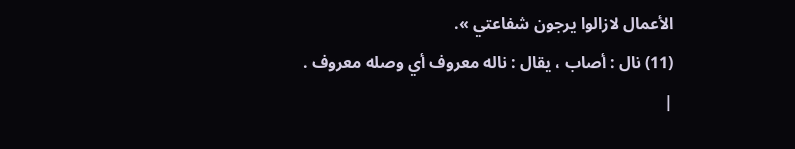الأعمال لازالوا يرجون شفاعتي ».
(11) نال : أصاب ، يقال : ناله معروف أي وصله معروف .
|